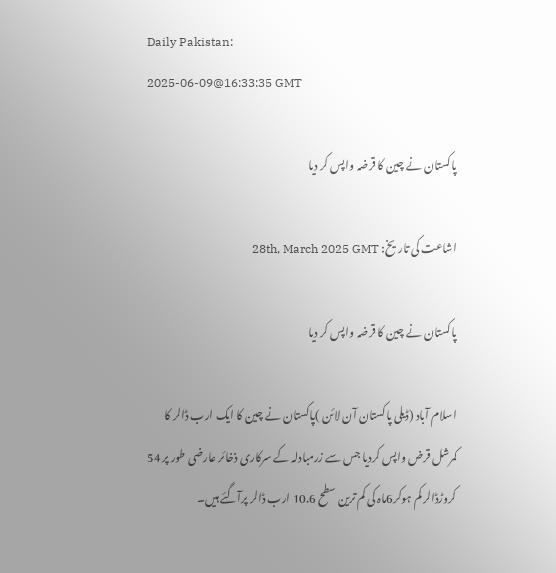Daily Pakistan:
2025-06-09@16:33:35 GMT

پاکستان نے چین کا قرضہ واپس کر دیا

اشاعت کی تاریخ: 28th, March 2025 GMT

پاکستان نے چین کا قرضہ واپس کر دیا

اسلام آباد (ڈیلی پاکستان آن لائن )پاکستان نے چین کا ایک ارب ڈالر کا کمرشل قرض واپس کردیا جس سے زرمبادلہ کے سرکاری ذخائر عارضی طور پر 54 کروڑڈالر کم ہوکر6ماہ کی کم ترین سطح 10.6 ارب ڈالر پرآگئے ہیں۔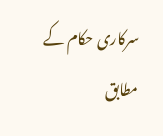سرکاری حکام کے مطابق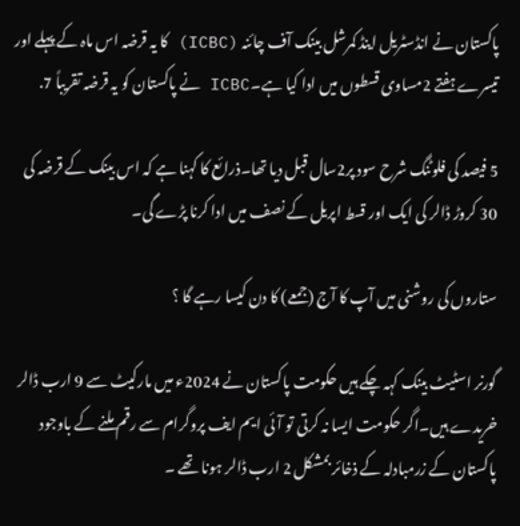پاکستان نے انڈسٹریل اینڈ کمرشل بینک آف چائنہ (ICBC) کا یہ قرضہ اس ماہ کے پہلے اور تیسرے ہفتے 2مساوی قسطوں میں ادا کیا ہے۔ICBC نے پاکستان کو یہ قرضہ تقریباً 7.

5 فیصد کی فلوٹنگ شرح سود پر2سال قبل دیا تھا۔ذرائع کا کہنا ہے کہ اس بینک کے قرضہ کی 30 کروڑ ڈالر کی ایک اور قسط اپریل کے نصف میں ادا کرنا پڑے گی۔

ستاروں کی روشنی میں آپ کا آج (جمعے) کا دن کیسا رہے گا ؟

گورنر اسٹیٹ بینک کہہ چکے ہیں حکومت پاکستان نے 2024ء میں مارکیٹ سے 9 ارب ڈالر خریدے ہیں۔اگر حکومت ایسا نہ کرتی تو آئی ایم ایف پروگرام سے رقم ملنے کے باوجود پاکستان کے زرمبادلہ کے ذخائر بمشکل 2 ارب ڈالر ہونا تھے ۔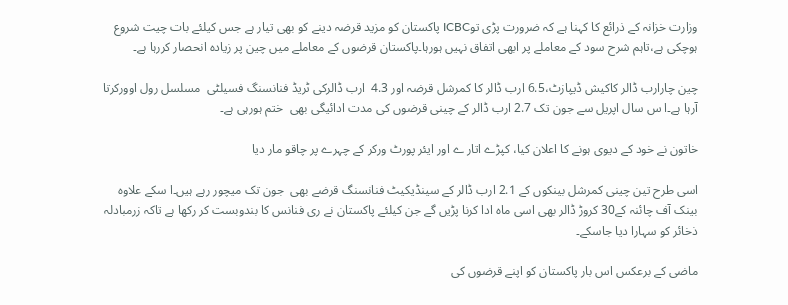وزارت خزانہ کے ذرائع کا کہنا ہے کہ ضرورت پڑی توICBC پاکستان کو مزید قرضہ دینے کو بھی تیار ہے جس کیلئے بات چیت شروع ہوچکی ہے،تاہم شرح سود کے معاملے پر ابھی اتفاق نہیں ہورہا۔پاکستان قرضوں کے معاملے میں چین پر زیادہ انحصار کررہا ہے۔

چین چارارب ڈالر کاکیش ڈیپازٹ،6.5 ارب ڈالر کا کمرشل قرضہ اور 4.3  ارب ڈالرکی ٹریڈ فنانسنگ فسیلٹی  مسلسل رول اوورکرتا آرہا ہے۔ا س سال اپریل سے جون تک 2.7 ارب ڈالر کے چینی قرضوں کی مدت ادائیگی بھی  ختم ہورہی ہے۔

خاتون نے خود کے دیوی ہونے کا اعلان کیا، کپڑے اتار ے اور ایئر پورٹ ورکر کے چہرے پر چاقو مار دیا

اسی طرح تین چینی کمرشل بینکوں کے 2.1 ارب ڈالر کے سینڈیکیٹ فنانسنگ قرضے بھی  جون تک میچور رہے ہیں۔ا سکے علاوہ بینک آف چائنہ کے30 کروڑ ڈالر بھی اسی ماہ ادا کرنا پڑیں گے جن کیلئے پاکستان نے ری فنانس کا بندوبست کر رکھا ہے تاکہ زرمبادلہ ذخائر کو سہارا دیا جاسکے۔

ماضی کے برعکس اس بار پاکستان کو اپنے قرضوں کی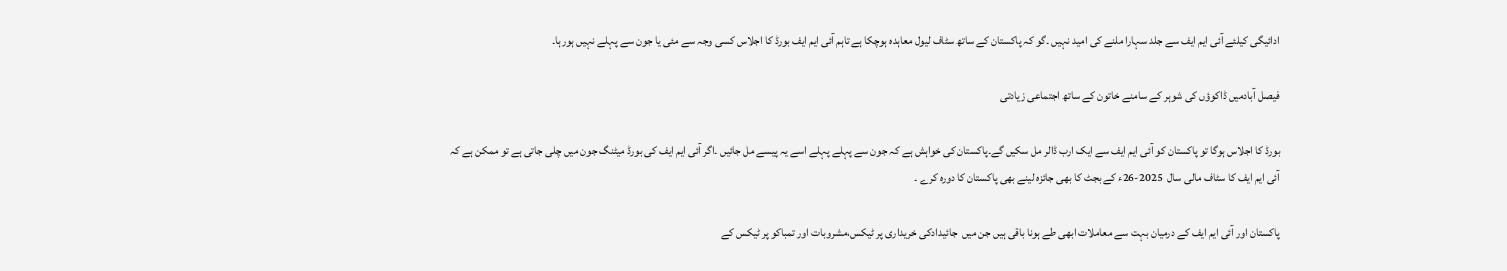ادائیگی کیلئے آئی ایم ایف سے جلد سہارا ملنے کی امید نہیں ۔گو کہ پاکستان کے ساتھ سٹاف لیول معاہدہ ہوچکا ہے تاہم آئی ایم ایف بورڈ کا اجلاس کسی وجہ سے مئی یا جون سے پہلے نہیں ہورہا۔

فیصل آبادمیں ڈاکوؤں کی شوہر کے سامنے خاتون کے ساتھ اجتماعی زیادتی

بورڈ کا اجلاس ہوگا تو پاکستان کو آئی ایم ایف سے ایک ارب ڈالر مل سکیں گے۔پاکستان کی خواہش ہے کہ جون سے پہلے پہلے اسے یہ پیسے مل جائیں ۔اگر آئی ایم ایف کی بورڈ میٹنگ جون میں چلی جاتی ہے تو ممکن ہے کہ آئی ایم ایف کا سٹاف مالی سال  2025-26ء کے بجٹ کا بھی جائزہ لینے بھی پاکستان کا دورہ کرے ۔

پاکستان اور آئی ایم ایف کے درمیان بہت سے معاملات ابھی طے ہونا باقی ہیں جن میں  جائیدادکی خریداری پر ٹیکس،مشروبات اور تمباکو پر ٹیکس کے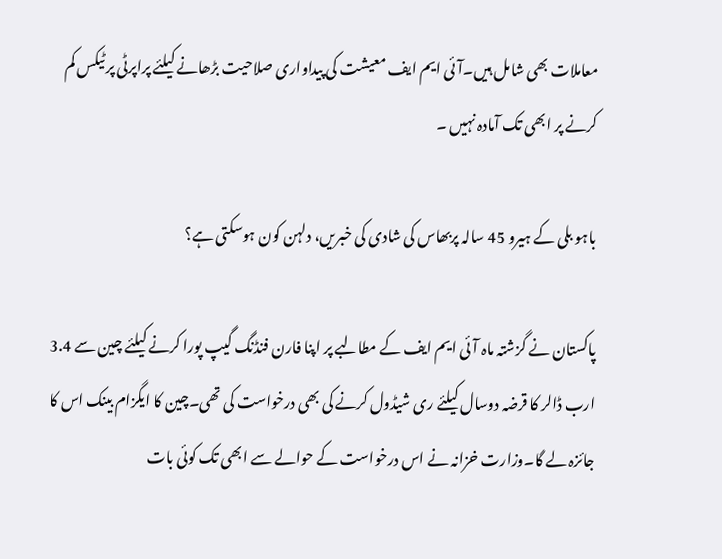معاملات بھی شامل ہیں۔آئی ایم ایف معیشت کی پیداواری صلاحیت بڑھانے کیلئے پراپرٹی پر ٹیکس کم کرنے پر ابھی تک آمادہ نہیں ۔

باہو بلی کے ہیرو 45 سالہ پربھاس کی شادی کی خبریں، دلہن کون ہوسکتی ہے؟

پاکستان نے گزشتہ ماہ آئی ایم ایف کے مطالبے پر اپنا فارن فنڈنگ گیپ پورا کرنے کیلئے چین سے 3.4 ارب ڈالر کا قرضہ دوسال کیلئے ری شیڈول کرنے کی بھی درخواست کی تھی۔چین کا ایگزام بینک اس کا جائزہ لے گا۔وزارت خزانہ نے اس درخواست کے حوالے سے ابھی تک کوئی بات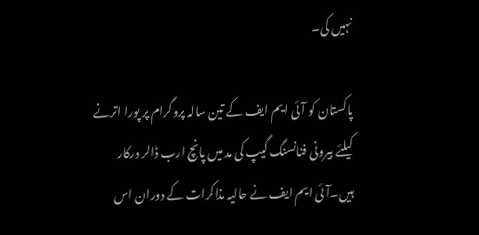نہیں کی۔

پاکستان کو آئی ایم ایف کے تین سالہ پروگرام پر پورا اترنے کیلئے بیرونی فنانسنگ گیپ کی مد میں پانچ ارب ڈالر درکار ہیں۔آئی ایم ایف نے حالیہ مذاکرات کے دوران اس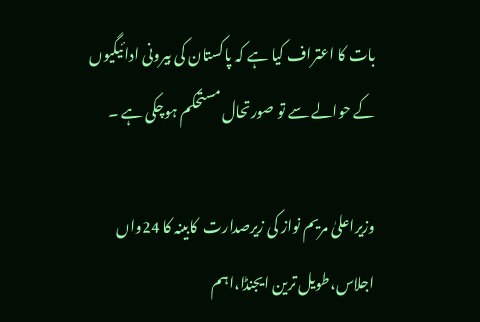بات کا اعتراف کیا ہے کہ پاکستان کی بیرونی ادائیگیوں کے حوالے سے تو صورتحال مستحکم ہوچکی ہے ۔

وزیراعلیٰ مریم نواز کی زیرصدارت  کابینہ کا 24واں اجلاس،طویل ترین ایجنڈا،اہم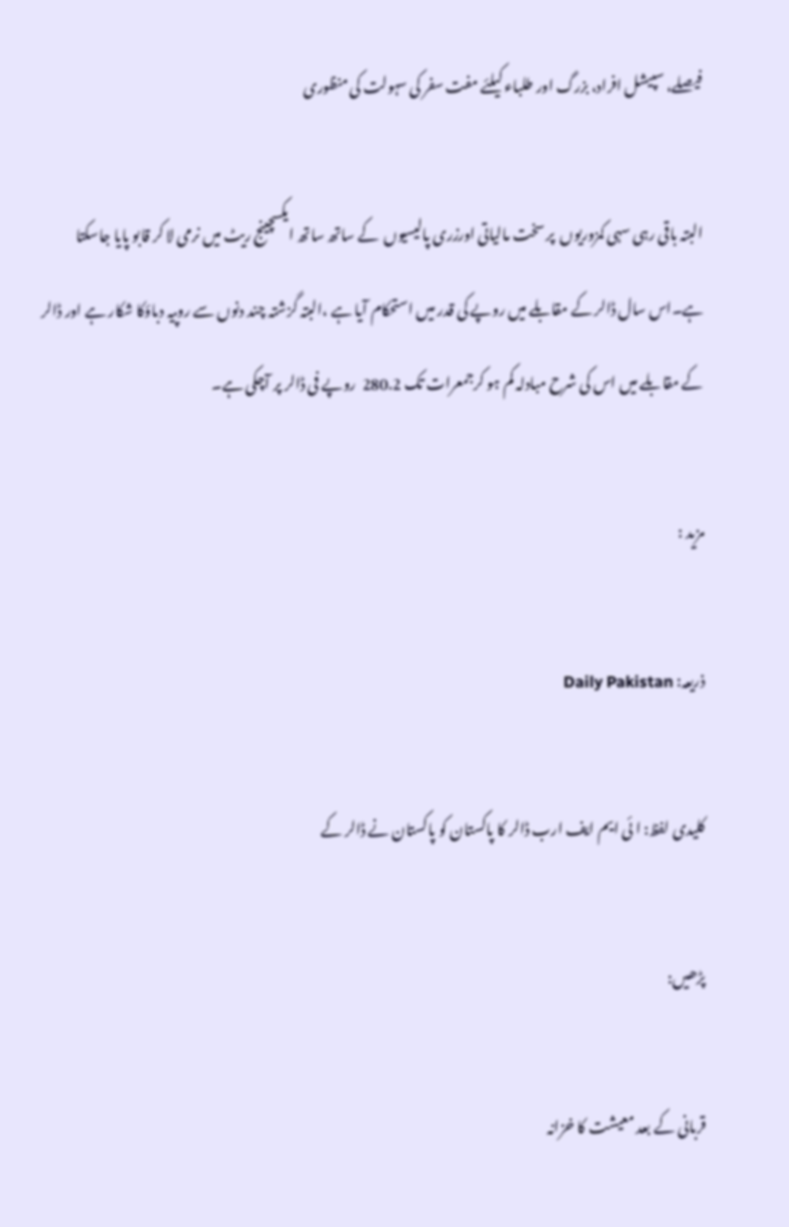فیصلے، سپیشل افراد، بزرگ اور طلباء کیلئے مفت سفر کی سہولت کی منظوری

البتہ باقی رہی سہی کمزوریوں  پر سخت مالیاتی اورزری پالیسیوں  کے ساتھ ساتھ ایکسچینج ریٹ میں نرمی لا کر قابو پایا جاسکتا ہے۔اس سال ڈالر کے مقابلے میں روپے کی قدر میں استحکام آیا ہے ،البتہ گزشتہ چند دنوں سے روپیہ دباؤکا شکار ہے اور ڈالر کے مقابلے میں اس کی شرح مبادلہ کم ہو کرجمعرات تک 280.2  روپے فی ڈالر پر آچکی ہے۔

مزید :

ذریعہ: Daily Pakistan

کلیدی لفظ: ا ئی ایم ایف ارب ڈالر کا پاکستان کو پاکستان نے ڈالر کے

پڑھیں:

قربانی کے بعد معیشت کا خزانہ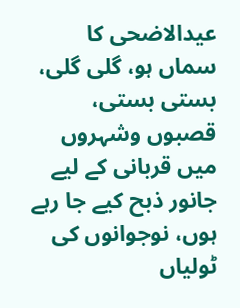عیدالاضحی کا سماں ہو، گلی گلی، بستی بستی، قصبوں وشہروں میں قربانی کے لیے جانور ذبح کیے جا رہے ہوں، نوجوانوں کی ٹولیاں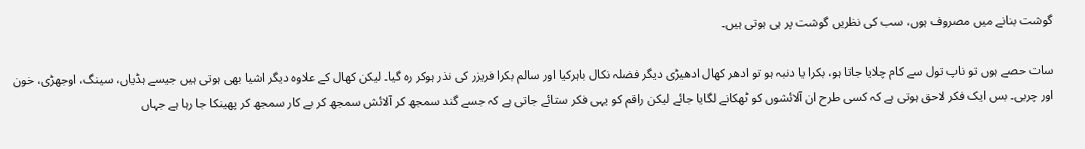گوشت بنانے میں مصروف ہوں، سب کی نظریں گوشت پر ہی ہوتی ہیں۔

سات حصے ہوں تو ناپ تول سے کام چلایا جاتا ہو، بکرا یا دنبہ ہو تو ادھر کھال ادھیڑی دیگر فضلہ نکال باہرکیا اور سالم بکرا فریزر کی نذر ہوکر رہ گیا۔ لیکن کھال کے علاوہ دیگر اشیا بھی ہوتی ہیں جیسے ہڈیاں، سینگ، اوجھڑی، خون اور چربی۔ بس ایک فکر لاحق ہوتی ہے کہ کسی طرح ان آلائشوں کو ٹھکانے لگایا جائے لیکن راقم کو یہی فکر ستائے جاتی ہے کہ جسے گند سمجھ کر آلائش سمجھ کر بے کار سمجھ کر پھینکا جا رہا ہے جہاں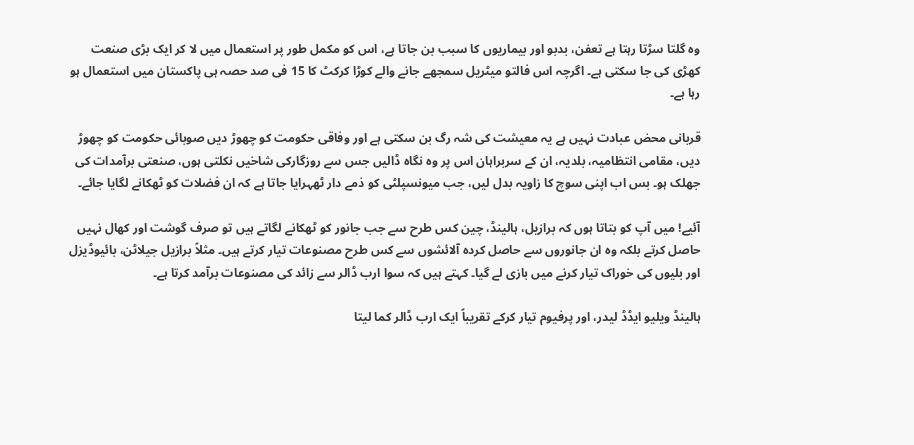وہ گلتا سڑتا رہتا ہے تعفن، بدبو اور بیماریوں کا سبب بن جاتا ہے، اس کو مکمل طور پر استعمال میں لا کر ایک بڑی صنعت کھڑی کی جا سکتی ہے۔ اگرچہ اس فالتو میٹریل سمجھے جانے والے کوڑا کرکٹ کا 15 فی صد حصہ ہی پاکستان میں استعمال ہو رہا ہے۔

قربانی محض عبادت نہیں ہے یہ معیشت کی شہ رگ بن سکتی ہے اور وفاقی حکومت کو چھوڑ دیں صوبائی حکومت کو چھوڑ دیں، مقامی انتظامیہ، بلدیہ، ان کے سربراہان اس پر وہ نگاہ ڈالیں جس سے روزگارکی شاخیں نکلتی ہوں، صنعتی برآمدات کی جھلک ہو۔ بس اب اپنی سوچ کا زاویہ بدل لیں، جب میونسپلٹی کو ذمے دار ٹھہرایا جاتا ہے کہ ان فضلات کو ٹھکانے لگایا جائے۔

آئیے! میں آپ کو بتاتا ہوں کہ برازیل، ہالینڈ، چین کس طرح سے جب جانور کو ٹھکانے لگاتے ہیں تو صرف گوشت اور کھال نہیں حاصل کرتے بلکہ وہ ان جانوروں سے حاصل کردہ آلائشوں سے کس طرح مصنوعات تیار کرتے ہیں۔ مثلاً برازیل جیلاٹن، بائیوڈیزل اور بلیوں کی خوراک تیار کرنے میں بازی لے گیا۔ کہتے ہیں کہ سوا ارب ڈالر سے زائد کی مصنوعات برآمد کرتا ہے۔

ہالینڈ ویلیو ایڈڈ لیدر، اور پرفیوم تیار کرکے تقریباً ایک ارب ڈالر کما لیتا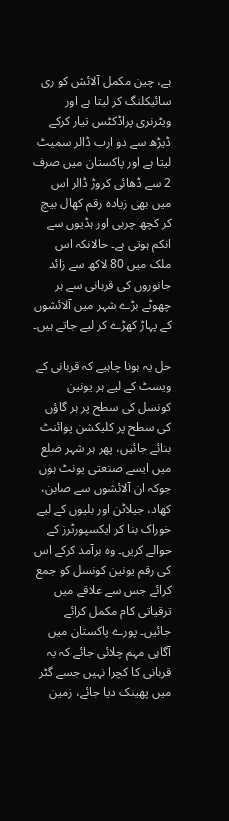ہے، چین مکمل آلائش کو ری سائیکلنگ کر لیتا ہے اور ویٹرنری پراڈکٹس تیار کرکے ڈیڑھ سے دو ارب ڈالر سمیٹ لیتا ہے اور پاکستان میں صرف 2 سے ڈھائی کروڑ ڈالر اس میں بھی زیادہ رقم کھال بیچ کر کچھ چربی اور ہڈیوں سے انکم ہوتی ہے۔ حالانکہ اس ملک میں 80 لاکھ سے زائد جانوروں کی قربانی سے ہر چھوٹے بڑے شہر میں آلائشوں کے پہاڑ کھڑے کر لیے جاتے ہیں۔

حل یہ ہونا چاہیے کہ قربانی کے ویسٹ کے لیے ہر یونین کونسل کی سطح پر ہر گاؤں کی سطح پر کلیکشن پوائنٹ بنائے جائیں، پھر ہر شہر ضلع میں ایسے صنعتی یونٹ ہوں جوکہ ان آلائشوں سے صابن، کھاد، جیلاٹن اور بلیوں کے لیے خوراک بنا کر ایکسپورٹرز کے حوالے کریں۔ وہ برآمد کرکے اس کی رقم یونین کونسل کو جمع کرائے جس سے علاقے میں ترقیاتی کام مکمل کرائے جائیں۔ پورے پاکستان میں آگاہی مہم چلائی جائے کہ یہ قربانی کا کچرا نہیں جسے گٹر میں پھینک دیا جائے، زمین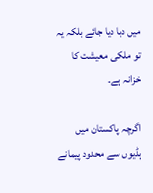میں دبا دیا جائے بلکہ یہ تو ملکی معیشت کا خزانہ ہے۔

اگرچہ پاکستان میں ہڈیوں سے محدود پیمانے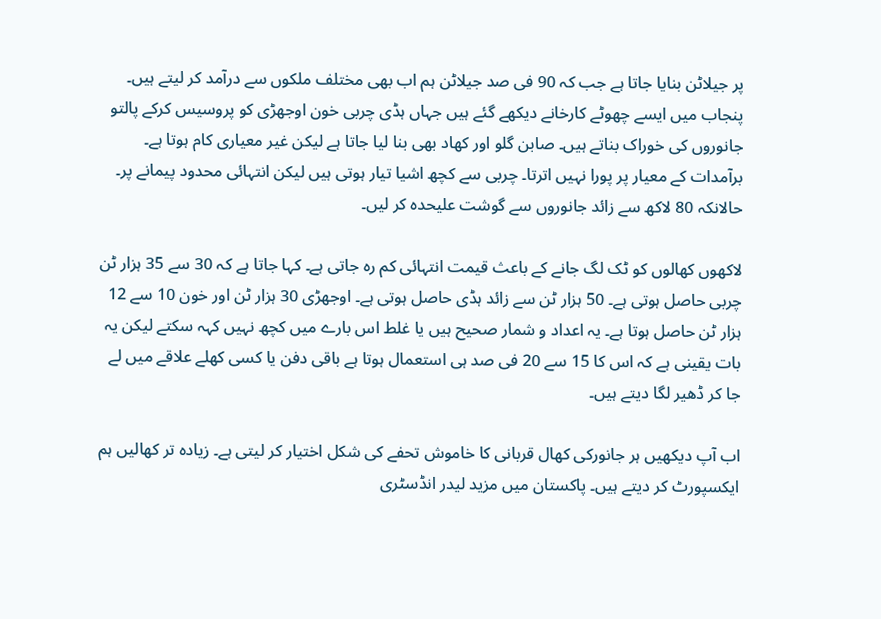پر جیلاٹن بنایا جاتا ہے جب کہ 90 فی صد جیلاٹن ہم اب بھی مختلف ملکوں سے درآمد کر لیتے ہیں۔ پنجاب میں ایسے چھوٹے کارخانے دیکھے گئے ہیں جہاں ہڈی چربی خون اوجھڑی کو پروسیس کرکے پالتو جانوروں کی خوراک بناتے ہیں۔ صابن گلو اور کھاد بھی بنا لیا جاتا ہے لیکن غیر معیاری کام ہوتا ہے۔ برآمدات کے معیار پر پورا نہیں اترتا۔ چربی سے کچھ اشیا تیار ہوتی ہیں لیکن انتہائی محدود پیمانے پر۔ حالانکہ 80 لاکھ سے زائد جانوروں سے گوشت علیحدہ کر لیں۔

لاکھوں کھالوں کو ٹک لگ جانے کے باعث قیمت انتہائی کم رہ جاتی ہے۔ کہا جاتا ہے کہ 30 سے 35 ہزار ٹن چربی حاصل ہوتی ہے۔ 50 ہزار ٹن سے زائد ہڈی حاصل ہوتی ہے۔ اوجھڑی 30 ہزار ٹن اور خون 10 سے 12 ہزار ٹن حاصل ہوتا ہے۔ یہ اعداد و شمار صحیح ہیں یا غلط اس بارے میں کچھ نہیں کہہ سکتے لیکن یہ بات یقینی ہے کہ اس کا 15 سے 20 فی صد ہی استعمال ہوتا ہے باقی دفن یا کسی کھلے علاقے میں لے جا کر ڈھیر لگا دیتے ہیں۔

اب آپ دیکھیں ہر جانورکی کھال قربانی کا خاموش تحفے کی شکل اختیار کر لیتی ہے۔ زیادہ تر کھالیں ہم ایکسپورٹ کر دیتے ہیں۔ پاکستان میں مزید لیدر انڈسٹری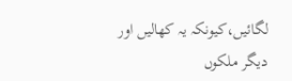لگائیں،کیونکہ یہ کھالیں اور دیگر ملکوں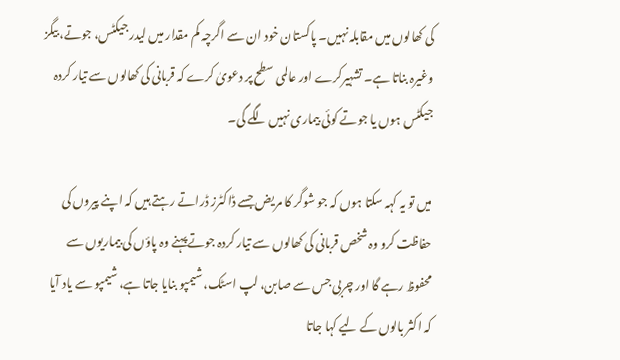کی کھالوں میں مقابلہ نہیں۔ پاکستان خود ان سے اگرچہ کم مقدار میں لیدر جیکٹس، جوتے، بیگز وغیرہ بناتا ہے۔ تشہیرکرے اور عالمی سطح پر دعویٰ کرے کہ قربانی کی کھالوں سے تیار کردہ جیکٹس ہوں یا جوتے کوئی بیماری نہیں لگے گی۔

میں تو یہ کہہ سکتا ہوں کہ جو شوگر کا مریض جسے ڈاکٹرز ڈراتے رہتے ہیں کہ اپنے پیروں کی حفاظت کرو وہ شخص قربانی کی کھالوں سے تیار کردہ جوتے پہنے وہ پاؤں کی بیماریوں سے محفوظ رہے گا اور چربی جس سے صابن، لپ اسٹک، شیمپو بنایا جاتا ہے، شیمپو سے یاد آیا کہ اکثر بالوں کے لیے کہا جاتا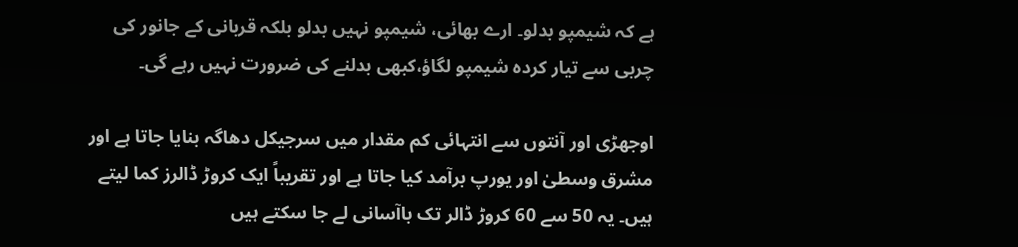ہے کہ شیمپو بدلو۔ ارے بھائی، شیمپو نہیں بدلو بلکہ قربانی کے جانور کی چربی سے تیار کردہ شیمپو لگاؤ،کبھی بدلنے کی ضرورت نہیں رہے گی۔

اوجھڑی اور آنتوں سے انتہائی کم مقدار میں سرجیکل دھاگہ بنایا جاتا ہے اور مشرق وسطیٰ اور یورپ برآمد کیا جاتا ہے اور تقریباً ایک کروڑ ڈالرز کما لیتے ہیں۔ یہ 50 سے 60 کروڑ ڈالر تک باآسانی لے جا سکتے ہیں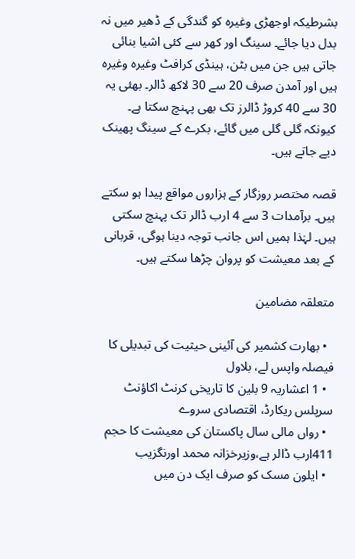بشرطیکہ اوجھڑی وغیرہ کو گندگی کے ڈھیر میں نہ بدل دیا جائے۔ سینگ اور کھر سے کئی اشیا بنائی جاتی ہیں جن میں بٹن، ہینڈی کرافٹ وغیرہ وغیرہ ہیں اور آمدن صرف 20 سے 30 لاکھ ڈالر۔ بھئی یہ 30 سے 40 کروڑ ڈالرز تک بھی پہنچ سکتا ہے۔ کیونکہ گلی گلی میں گائے، بکرے کے سینگ پھینک دیے جاتے ہیں۔

قصہ مختصر روزگار کے ہزاروں مواقع پیدا ہو سکتے ہیں۔ برآمدات 3 سے 4 ارب ڈالر تک پہنچ سکتی ہیں۔ لہٰذا ہمیں اس جانب توجہ دینا ہوگی، قربانی کے بعد معیشت کو پروان چڑھا سکتے ہیں۔

متعلقہ مضامین

  • بھارت کشمیر کی آئینی حیثیت کی تبدیلی کا فیصلہ واپس لے، بلاول
  • 1 اعشاریہ 9 بلین کا تاریخی کرنٹ اکاؤنٹ سرپلس ریکارڈ، اقتصادی سروے
  • رواں مالی سال پاکستان کی معیشت کا حجم 411ارب ڈالر ہے،وزیرخزانہ محمد اورنگزیب
  • ایلون مسک کو صرف ایک دن میں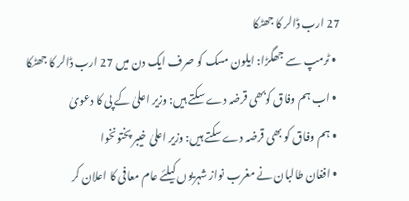27 ارب ڈالر کا جھٹکا
  • ٹرمپ سے جھگڑا: ایلون مسک کو صرف ایک دن میں 27 ارب ڈالر کا جھٹکا
  • اب ہم وفاق کوبھی قرضہ دے سکتے ہیں: وزیر اعلیٰ کے پی کا دعویٰ
  • ہم وفاق کو بھی قرضہ دے سکتے ہیں: وزیر اعلیٰ خیبر پختونخوا
  • افغان طالبان نے مغرب نواز شہریوں کیلئے عام معافی کا اعلان کر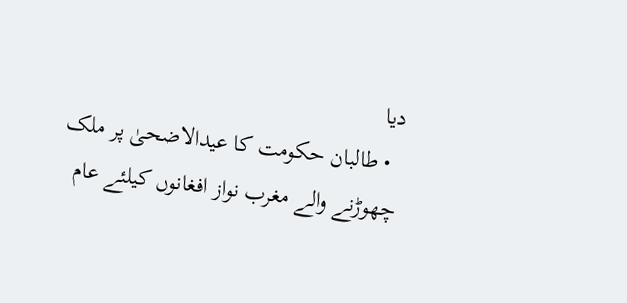دیا
  • طالبان حکومت کا عیدالاضحیٰ پر ملک چھوڑنے والے مغرب نواز افغانوں کیلئے عام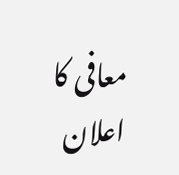معافی کا اعلان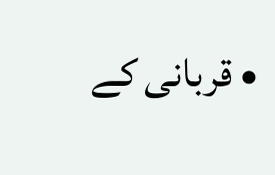• قربانی کے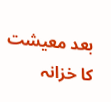بعد معیشت کا خزانہ